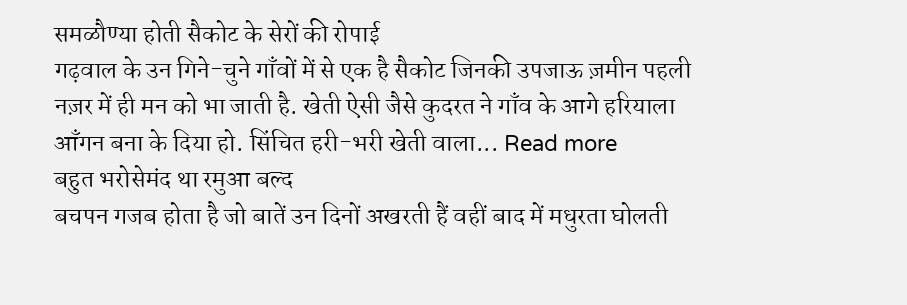समळौण्या होती सैकोट के सेरों की रोपाई
गढ़वाल के उन गिने-चुने गाँवों में से एक है सैकोट जिनकी उपजाऊ ज़मीन पहली नज़र में ही मन को भा जाती है. खेती ऐसी जैसे कुदरत ने गाँव के आगे हरियाला आँगन बना के दिया हो. सिंचित हरी-भरी खेती वाला... Read more
बहुत भरोसेमंद था रमुआ बल्द
बचपन गजब होता है जो बातें उन दिनों अखरती हैं वहीं बाद में मधुरता घोलती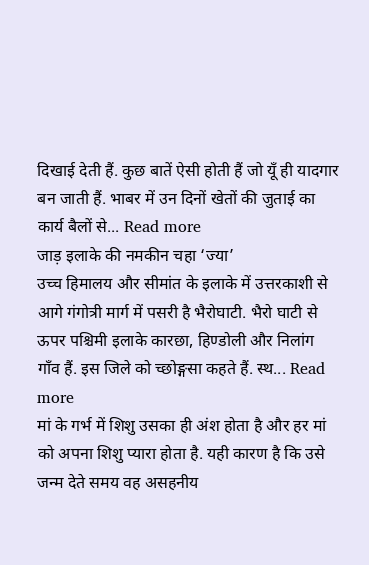दिखाई देती हैं. कुछ बातें ऐसी होती हैं जो यूँ ही यादगार बन जाती हैं. भाबर में उन दिनों खेतों की जुताई का कार्य बैलों से... Read more
जाड़ इलाके की नमकीन चहा ‘ज्या’
उच्च हिमालय और सीमांत के इलाके में उत्तरकाशी से आगे गंगोत्री मार्ग में पसरी है भैरोघाटी. भैरो घाटी से ऊपर पश्चिमी इलाके कारछा, हिण्डोली और निलांग गाँव हैं. इस जिले को च्छोङ्गसा कहते हैं. स्थ... Read more
मां के गर्भ में शिशु उसका ही अंश होता है और हर मां को अपना शिशु प्यारा होता है. यही कारण है कि उसे जन्म देते समय वह असहनीय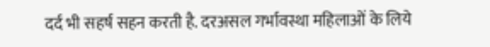दर्द भी सहर्ष सहन करती है. दरअसल गर्भावस्था महिलाओं के लिये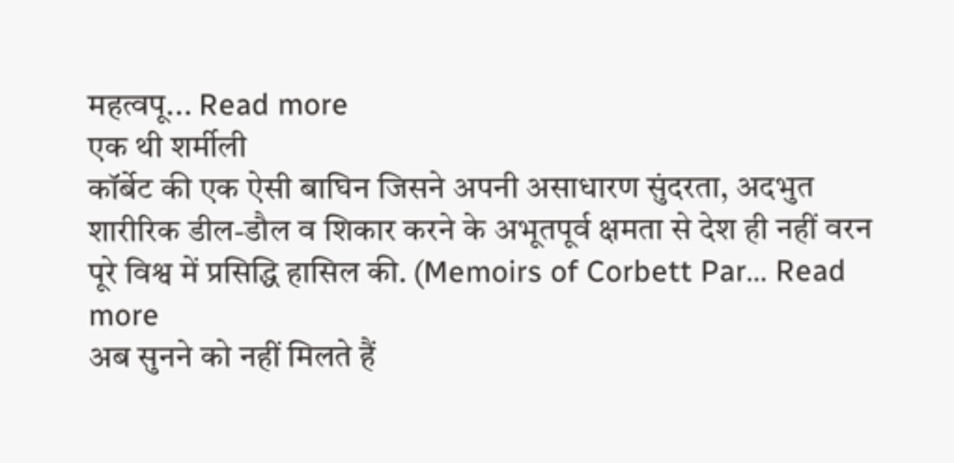महत्वपू... Read more
एक थी शर्मीली
कॉर्बेट की एक ऐसी बाघिन जिसने अपनी असाधारण सुंदरता, अदभुत शारीरिक डील-डौल व शिकार करने के अभूतपूर्व क्षमता से देश ही नहीं वरन पूरे विश्व में प्रसिद्धि हासिल की. (Memoirs of Corbett Par... Read more
अब सुनने को नहीं मिलते हैं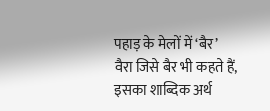पहाड़ के मेलों में ‘बैर’
वैरा जिसे बैर भी कहते हैं, इसका शाब्दिक अर्थ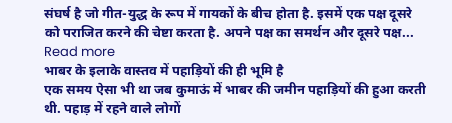संघर्ष है जो गीत-युद्ध के रूप में गायकों के बीच होता है. इसमें एक पक्ष दूसरे को पराजित करने की चेष्टा करता है. अपने पक्ष का समर्थन और दूसरे पक्ष... Read more
भाबर के इलाके वास्तव में पहाड़ियों की ही भूमि है
एक समय ऐसा भी था जब कुमाऊं में भाबर की जमीन पहाड़ियों की हुआ करती थी. पहाड़ में रहने वाले लोगों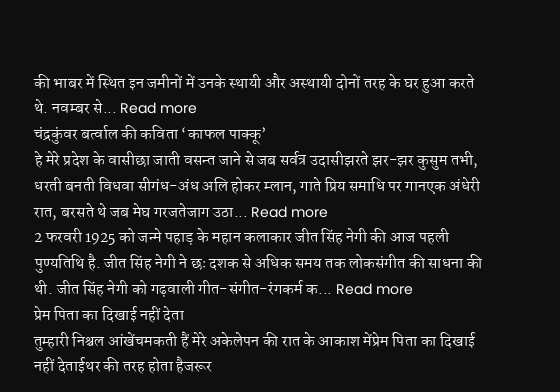की भाबर में स्थित इन जमीनों में उनके स्थायी और अस्थायी दोनों तरह के घर हुआ करते थे. नवम्बर से... Read more
चंद्रकुंवर बर्त्वाल की कविता ‘काफल पाक्कू’
हे मेरे प्रदेश के वासीछा जाती वसन्त जाने से जब सर्वत्र उदासीझरते झर-झर कुसुम तभी, धरती बनती विधवा सीगंध-अंध अलि होकर म्लान, गाते प्रिय समाधि पर गानएक अंधेरी रात, बरसते थे जब मेघ गरजतेजाग उठा... Read more
2 फरवरी 1925 को जन्मे पहाड़ के महान कलाकार जीत सिंह नेगी की आज पहली पुण्यतिथि है. जीत सिंह नेगी ने छः दशक से अधिक समय तक लोकसंगीत की साधना की थी. जीत सिंह नेगी को गढ़वाली गीत-संगीत-रंगकर्म क... Read more
प्रेम पिता का दिखाई नहीं देता
तुम्हारी निश्चल आंखेंचमकती हैं मेरे अकेलेपन की रात के आकाश मेंप्रेम पिता का दिखाई नहीं देताईथर की तरह होता हैजरूर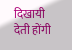दिखायी देती होंगी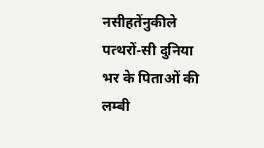नसीहतेंनुकीले पत्थरों-सी दुनिया भर के पिताओं की लम्बी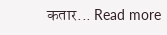कतार... Read more